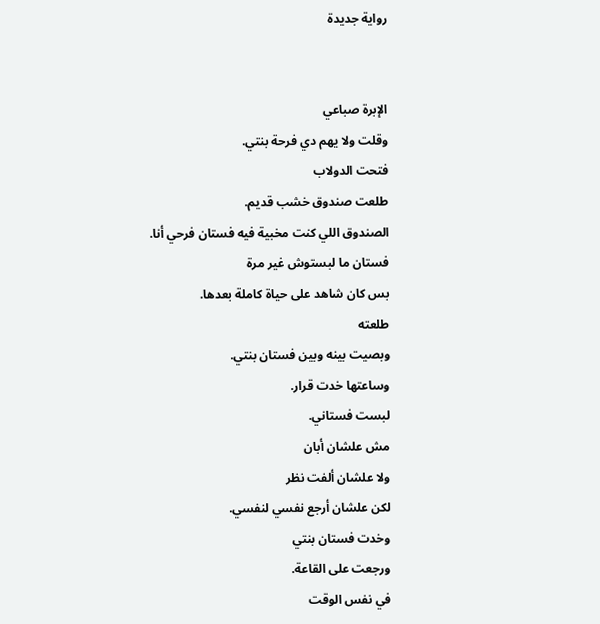رواية جديدة


الإبرة صباعي
وقلت ولا يهم دي فرحة بنتي.
فتحت الدولاب
طلعت صندوق خشب قديم.
الصندوق اللي كنت مخبية فيه فستان فرحي أنا.
فستان ما لبستوش غير مرة
بس كان شاهد على حياة كاملة بعدها.
طلعته
وبصيت بينه وبين فستان بنتي.
وساعتها خدت قرار.
لبست فستاني.
مش علشان أبان
ولا علشان ألفت نظر
لكن علشان أرجع نفسي لنفسي.
وخدت فستان بنتي
ورجعت على القاعة.
في نفس الوقت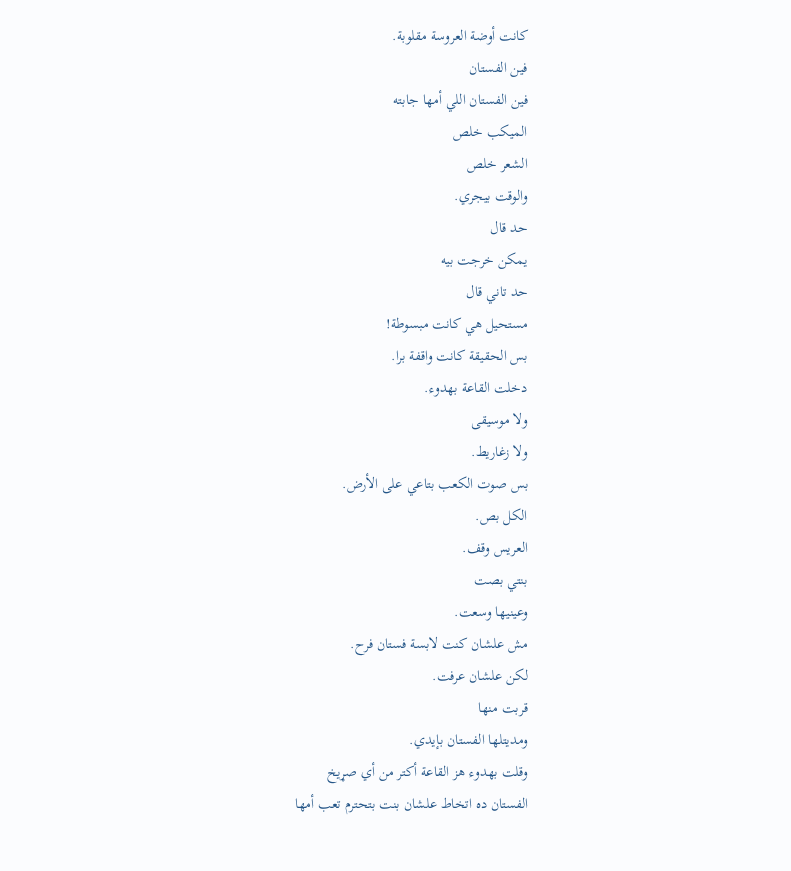كانت أوضة العروسة مقلوبة.
فين الفستان
فين الفستان اللي أمها جابته
الميكب خلص
الشعر خلص
والوقت بيجري.
حد قال
يمكن خرجت بيه
حد تاني قال
مستحيل هي كانت مبسوطة!
بس الحقيقة كانت واقفة برا.
دخلت القاعة بهدوء.
ولا موسيقى
ولا زغاريط.
بس صوت الكعب بتاعي على الأرض.
الكل بص.
العريس وقف.
بنتي بصت
وعينيها وسعت.
مش علشان كنت لابسة فستان فرح.
لكن علشان عرفت.
قربت منها
ومديتلها الفستان بإيدي.
وقلت بهدوء هز القاعة أكتر من أي صړيخ
الفستان ده اتخاط علشان بنت بتحترم تعب أمها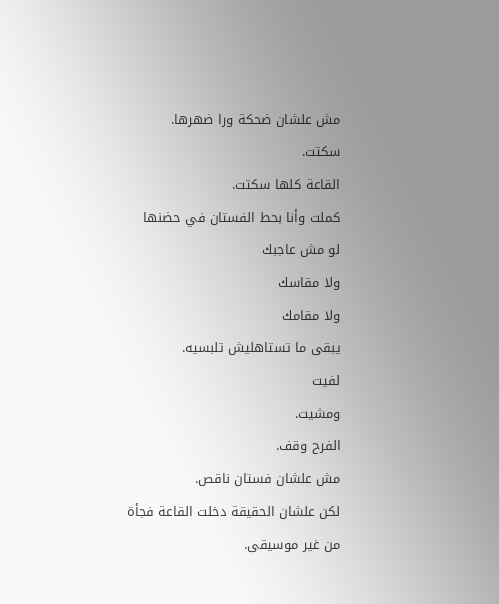مش علشان ضحكة ورا ضهرها.
سكتت.
القاعة كلها سكتت.
كملت وأنا بحط الفستان في حضنها
لو مش عاجبك
ولا مقاسك
ولا مقامك
يبقى ما تستاهليش تلبسيه.
لفيت
ومشيت.
الفرح وقف.
مش علشان فستان ناقص.
لكن علشان الحقيقة دخلت القاعة فجأة
من غير موسيقى.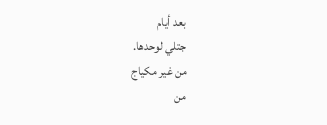بعد أيام
جتلي لوحدها.
من غير مكياج
من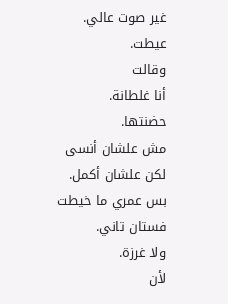غير صوت عالي.
عيطت.
وقالت
أنا غلطانة.
حضنتها.
مش علشان أنسى
لكن علشان أكمل.
بس عمري ما خيطت فستان تاني.
ولا غرزة.
لأن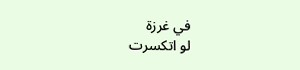في غرزة
لو اتكسرت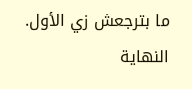ما بترجعش زي الأول.
النهاية